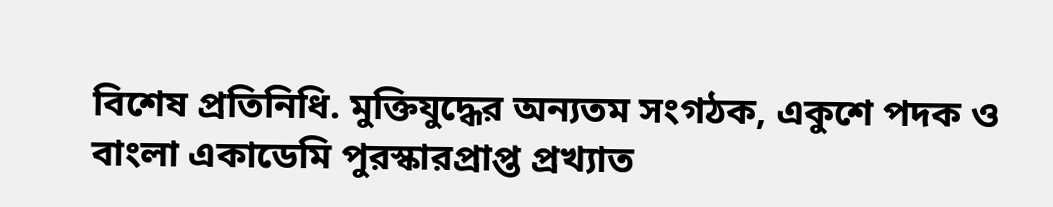বিশেষ প্রতিনিধি. মুক্তিযুদ্ধের অন্যতম সংগঠক, একুশে পদক ও বাংলা একাডেমি পুরস্কারপ্রাপ্ত প্রখ্যাত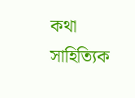কথা সাহিত্যিক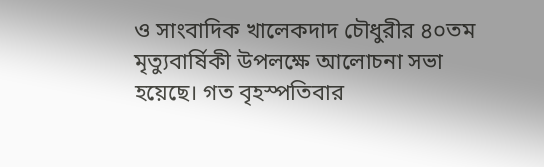ও সাংবাদিক খালেকদাদ চৌধুরীর ৪০তম মৃত্যুবার্ষিকী উপলক্ষে আলোচনা সভা হয়েছে। গত বৃহস্পতিবার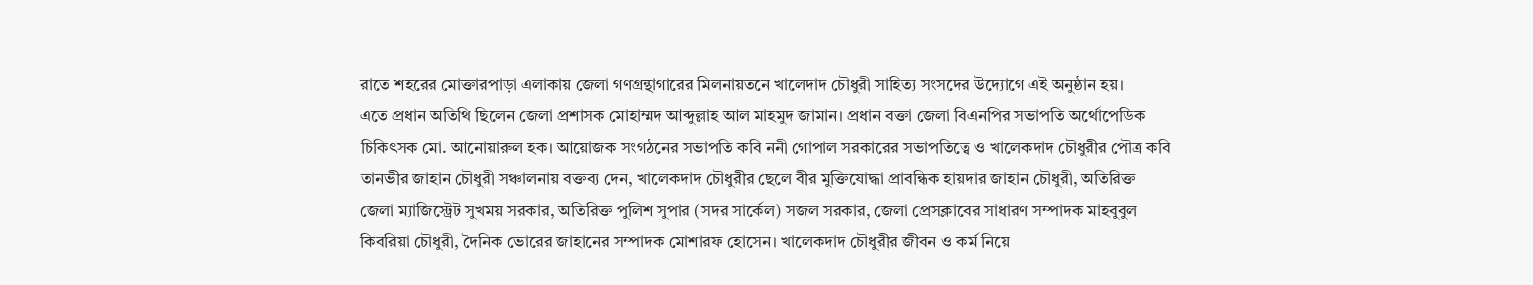রাতে শহরের মোক্তারপাড়া এলাকায় জেলা গণগ্রন্থাগারের মিলনায়তনে খালেদাদ চৌধুরী সাহিত্য সংসদের উদ্যোগে এই অনুষ্ঠান হয়।
এতে প্রধান অতিথি ছিলেন জেলা প্রশাসক মোহাম্মদ আব্দুল্লাহ আল মাহমুদ জামান। প্রধান বক্তা জেলা বিএনপির সভাপতি অর্থোপেডিক চিকিৎসক মো. আনোয়ারুল হক। আয়োজক সংগঠনের সভাপতি কবি ননী গোপাল সরকারের সভাপতিত্বে ও খালেকদাদ চৌধুরীর পৌত্র কবি তানভীর জাহান চৌধুরী সঞ্চালনায় বক্তব্য দেন, খালেকদাদ চৌধুরীর ছেলে বীর মুক্তিযোদ্ধা প্রাবন্ধিক হায়দার জাহান চৌধুরী, অতিরিক্ত জেলা ম্যাজিস্ট্রেট সুখময় সরকার, অতিরিক্ত পুলিশ সুপার (সদর সার্কেল) সজল সরকার, জেলা প্রেসক্লাবের সাধারণ সম্পাদক মাহবুবুল কিবরিয়া চৌধুরী, দৈনিক ভোরের জাহানের সম্পাদক মোশারফ হোসেন। খালেকদাদ চৌধুরীর জীবন ও কর্ম নিয়ে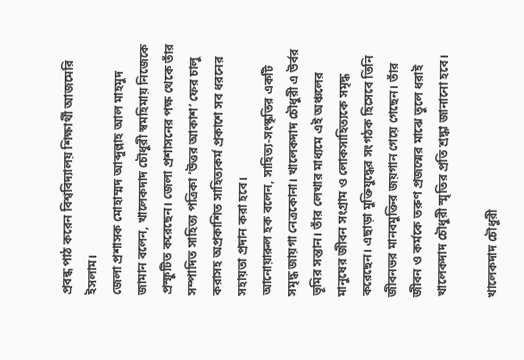প্রবন্ধ পাঠ করেন বিশ্ববিদ্যালয় শিক্ষার্থী আজমেরি ইসলাম।
জেলা প্রশাসক মোহাম্মদ আব্দুল্লাহ আল মাহমুদ জামান বলেন, খালেকদাদ চৌধুরী স্বমহিমায় নিজেকে প্রস্ফুটিত করেছেন। জেলা প্রশাসনের পক্ষ থেকে তাঁর সম্পাদিত সাহিত্য পত্রিকা ‘উত্তর আকাশ’ ফের চালু করাসহ অপ্রকাশিত সাহিত্যকর্ম প্রকাশে সব ধরনের সহায়তা প্রদান করা হবে।
আনোয়ারুল হক বলেন, সাহিত্য-সংস্কৃতির একটি সমৃদ্ধ জায়গা নেত্রকোনা। খালেকদাদ চৌধুরী এ উর্বর ভূমির সন্তান। তাঁর লেখার মাধ্যমে এই অঞ্চলের মানুষের জীবন সংগ্রাম ও লোকসাহিত্যকে সমৃদ্ধ করেছেন। এছাড়া মুক্তিযুদ্ধের সংগঠক হিসেবে তিনি জীবনভর মানবমুক্তির জয়গান গেয়ে গেছেন। তাঁর জীবন ও কর্মকে তরুণ প্রজন্মের মাঝে তুলে ধরাই খালেকদাদ চৌধুরী স্মৃতির প্রতি শ্রদ্ধা জানানো হবে।

খালেকদাদ চৌধুরী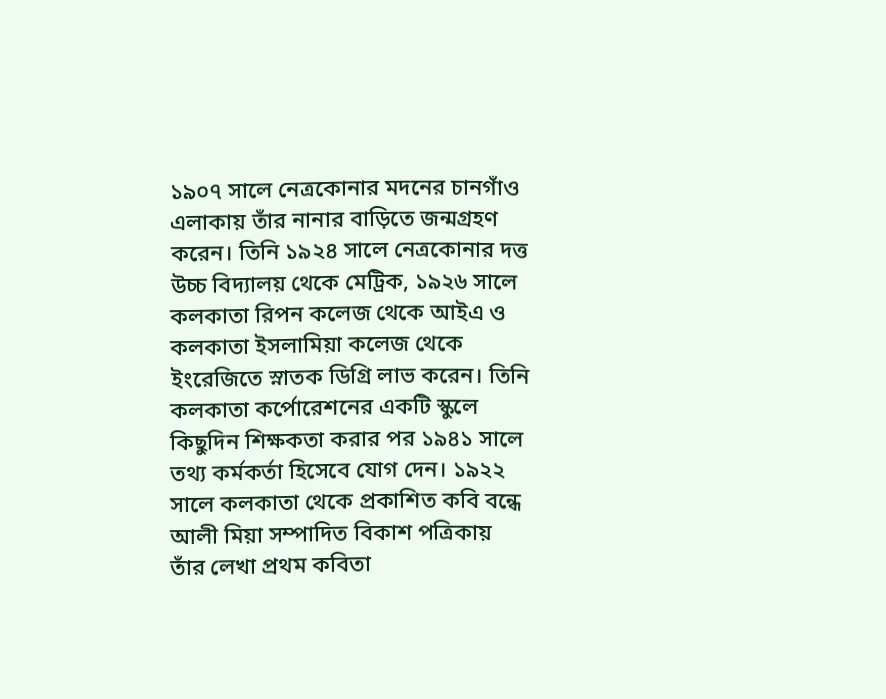১৯০৭ সালে নেত্রকোনার মদনের চানগাঁও এলাকায় তাঁর নানার বাড়িতে জন্মগ্রহণ করেন। তিনি ১৯২৪ সালে নেত্রকোনার দত্ত উচ্চ বিদ্যালয় থেকে মেট্রিক, ১৯২৬ সালে কলকাতা রিপন কলেজ থেকে আইএ ও কলকাতা ইসলামিয়া কলেজ থেকে ইংরেজিতে স্নাতক ডিগ্রি লাভ করেন। তিনি কলকাতা কর্পোরেশনের একটি স্কুলে কিছুদিন শিক্ষকতা করার পর ১৯৪১ সালে তথ্য কর্মকর্তা হিসেবে যোগ দেন। ১৯২২ সালে কলকাতা থেকে প্রকাশিত কবি বন্ধে আলী মিয়া সম্পাদিত বিকাশ পত্রিকায় তাঁর লেখা প্রথম কবিতা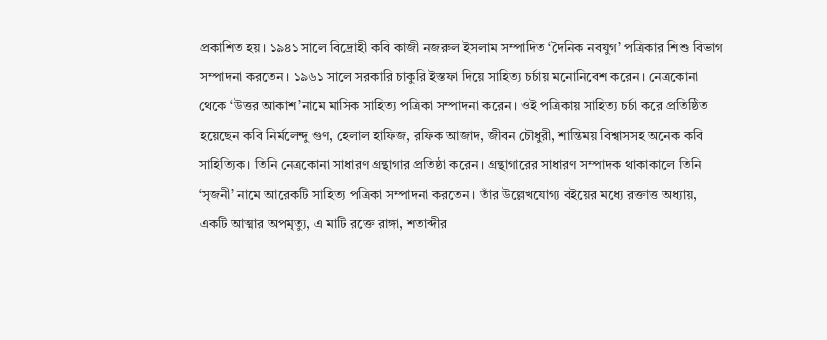প্রকাশিত হয়। ১৯৪১ সালে বিদ্রোহী কবি কাজী নজরুল ইসলাম সম্পাদিত ‘দৈনিক নবযুগ’ পত্রিকার শিশু বিভাগ সম্পাদনা করতেন। ১৯৬১ সালে সরকারি চাকুরি ইস্তফা দিয়ে সাহিত্য চর্চায় মনোনিবেশ করেন। নেত্রকোনা থেকে ‘উত্তর আকাশ’নামে মাসিক সাহিত্য পত্রিকা সম্পাদনা করেন। ওই পত্রিকায় সাহিত্য চর্চা করে প্রতিষ্ঠিত হয়েছেন কবি নির্মলেন্দু গুণ, হেলাল হাফিজ, রফিক আজাদ, জীবন চৌধুরী, শান্তিময় বিশ্বাসসহ অনেক কবি সাহিত্যিক। তিনি নেত্রকোনা সাধারণ গ্রন্থাগার প্রতিষ্ঠা করেন। গ্রন্থাগারের সাধারণ সম্পাদক থাকাকালে তিনি ‘সৃজনী’ নামে আরেকটি সাহিত্য পত্রিকা সম্পাদনা করতেন। তাঁর উল্লেখযোগ্য বইয়ের মধ্যে রক্তাত্ত অধ্যায়, একটি আত্মার অপমৃত্যু, এ মাটি রক্তে রাঙ্গা, শতাব্দীর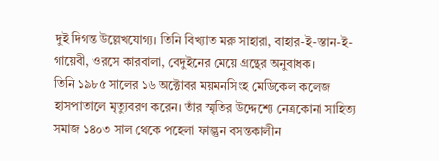দুই দিগন্ত উল্লেখযোগ্য। তিনি বিখ্যাত মরু সাহারা, বাহার-ই-স্তান-ই-গায়েবী, ওরসে কারবালা, বেদুইনের মেয়ে গ্রন্থের অনুবাধক।
তিনি ১৯৮৫ সালের ১৬ অক্টোবর ময়মনসিংহ মেডিকেল কলেজ হাসপাতালে মৃত্যুবরণ করেন। তাঁর স্মৃতির উদ্দেশ্যে নেত্রকোনা সাহিত্য সমাজ ১৪০৩ সাল থেকে পহেলা ফাল্গুন বসন্তকালীন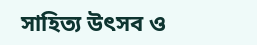সাহিত্য উৎসব ও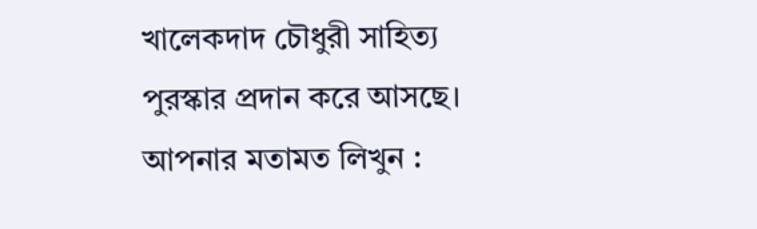খালেকদাদ চৌধুরী সাহিত্য পুরস্কার প্রদান করে আসছে।
আপনার মতামত লিখুন :